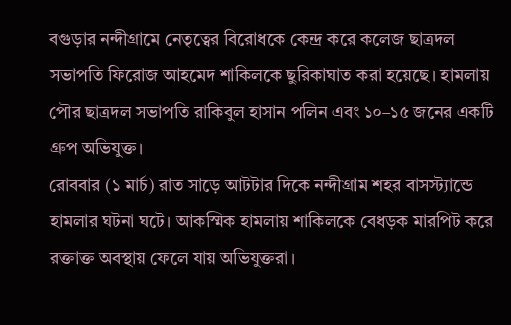বগুড়ার নন্দীগ্রামে নেতৃত্বের বিরোধকে কেন্দ্র করে কলেজ ছাত্রদল সভাপতি ফিরোজ আহমেদ শাকিলকে ছুরিকাঘাত করা হয়েছে। হামলায় পৌর ছাত্রদল সভাপতি রাকিবুল হাসান পলিন এবং ১০–১৫ জনের একটি গ্রুপ অভিযুক্ত।
রোববার (১ মার্চ) রাত সাড়ে আটটার দিকে নন্দীগ্রাম শহর বাসস্ট্যান্ডে হামলার ঘটনা ঘটে। আকস্মিক হামলায় শাকিলকে বেধড়ক মারপিট করে রক্তাক্ত অবস্থায় ফেলে যায় অভিযুক্তরা।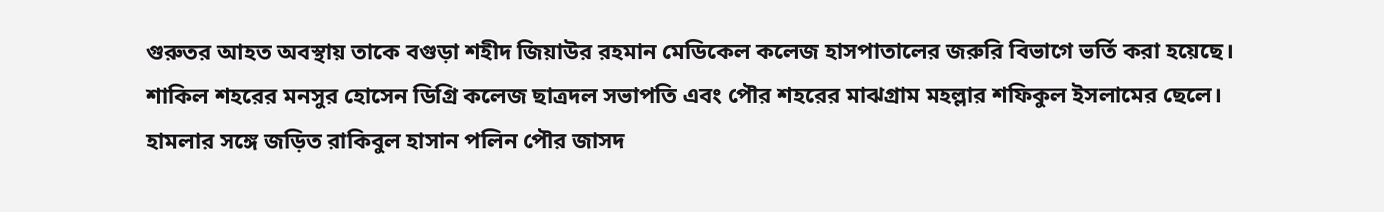গুরুতর আহত অবস্থায় তাকে বগুড়া শহীদ জিয়াউর রহমান মেডিকেল কলেজ হাসপাতালের জরুরি বিভাগে ভর্তি করা হয়েছে।
শাকিল শহরের মনসুর হোসেন ডিগ্রি কলেজ ছাত্রদল সভাপতি এবং পৌর শহরের মাঝগ্রাম মহল্লার শফিকুল ইসলামের ছেলে। হামলার সঙ্গে জড়িত রাকিবুল হাসান পলিন পৌর জাসদ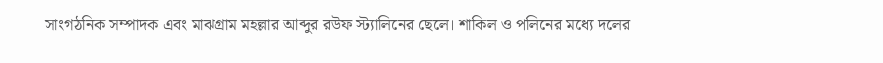সাংগঠনিক সম্পাদক এবং মাঝগ্রাম মহল্লার আব্দুর রউফ স্ট্যালিনের ছেলে। শাকিল ও পলিনের মধ্যে দলের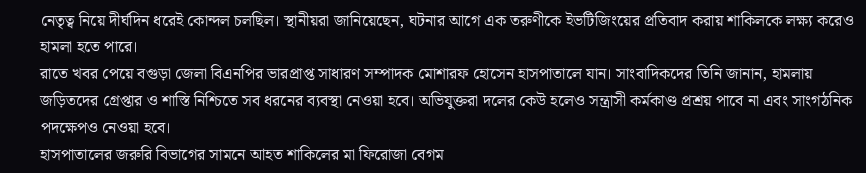নেতৃত্ব নিয়ে দীর্ঘদিন ধরেই কোন্দল চলছিল। স্থানীয়রা জানিয়েছেন, ঘটনার আগে এক তরুণীকে ইভটিজিংয়ের প্রতিবাদ করায় শাকিলকে লক্ষ্য করেও হামলা হতে পারে।
রাতে খবর পেয়ে বগুড়া জেলা বিএনপির ভারপ্রাপ্ত সাধারণ সম্পাদক মোশারফ হোসেন হাসপাতালে যান। সাংবাদিকদের তিনি জানান, হামলায় জড়িতদের গ্রেপ্তার ও শাস্তি নিশ্চিতে সব ধরনের ব্যবস্থা নেওয়া হবে। অভিযুক্তরা দলের কেউ হলেও সন্ত্রাসী কর্মকাণ্ড প্রশ্রয় পাবে না এবং সাংগঠনিক পদক্ষেপও নেওয়া হবে।
হাসপাতালের জরুরি বিভাগের সামনে আহত শাকিলের মা ফিরোজা বেগম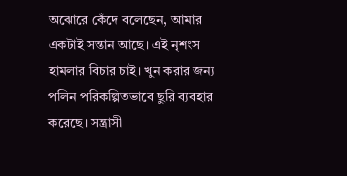অঝোরে কেঁদে বলেছেন, আমার একটাই সন্তান আছে। এই নৃশংস হামলার বিচার চাই। খুন করার জন্য পলিন পরিকল্পিতভাবে ছুরি ব্যবহার করেছে। সন্ত্রাসী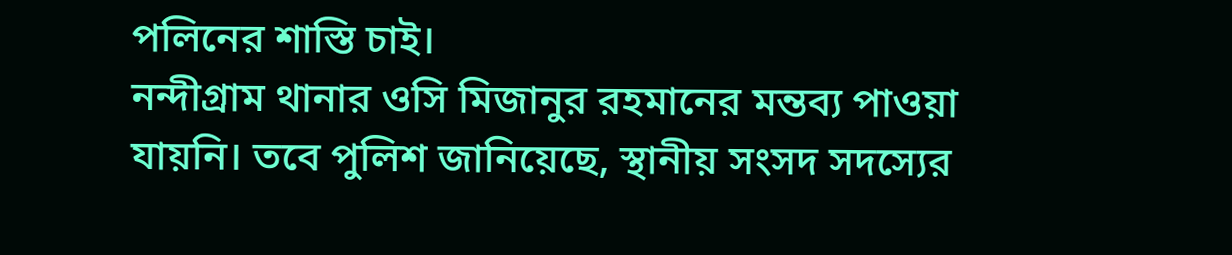পলিনের শাস্তি চাই।
নন্দীগ্রাম থানার ওসি মিজানুর রহমানের মন্তব্য পাওয়া যায়নি। তবে পুলিশ জানিয়েছে, স্থানীয় সংসদ সদস্যের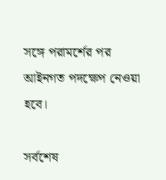সঙ্গে পরামর্শের পর আইনগত পদক্ষেপ নেওয়া হবে।

সর্বশেষ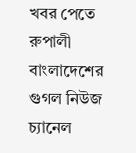খবর পেতে রুপালী বাংলাদেশের গুগল নিউজ চ্যানেল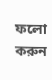ফলো করুন